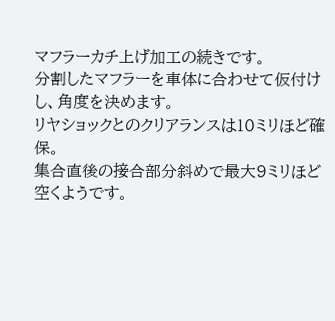マフラーカチ上げ加工の続きです。
分割したマフラーを車体に合わせて仮付けし、角度を決めます。
リヤショックとのクリアランスは10ミリほど確保。
集合直後の接合部分斜めで最大9ミリほど空くようです。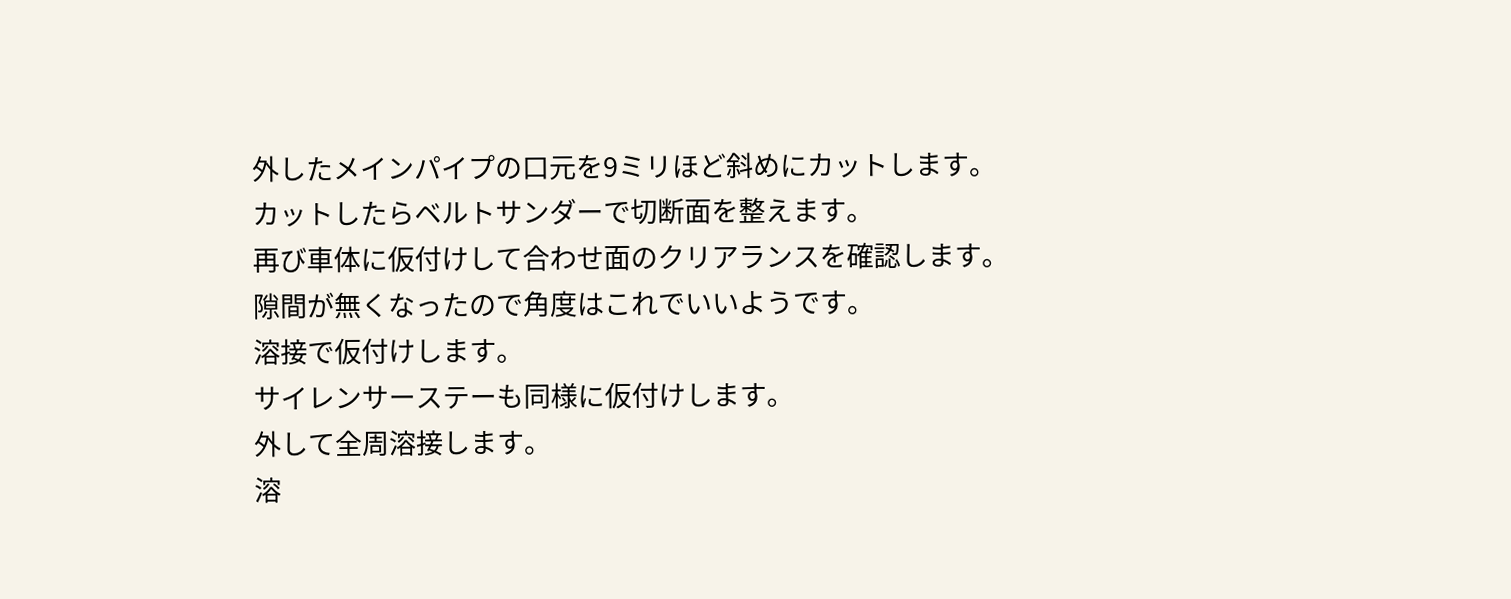外したメインパイプの口元を9ミリほど斜めにカットします。
カットしたらベルトサンダーで切断面を整えます。
再び車体に仮付けして合わせ面のクリアランスを確認します。
隙間が無くなったので角度はこれでいいようです。
溶接で仮付けします。
サイレンサーステーも同様に仮付けします。
外して全周溶接します。
溶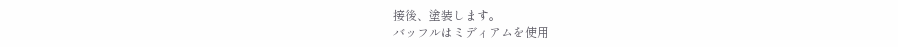接後、塗装します。
バッフルはミディアムを使用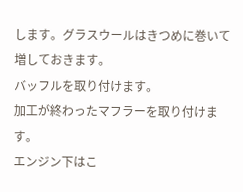します。グラスウールはきつめに巻いて増しておきます。
バッフルを取り付けます。
加工が終わったマフラーを取り付けます。
エンジン下はこ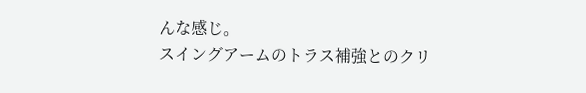んな感じ。
スイングアームのトラス補強とのクリ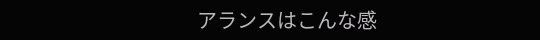アランスはこんな感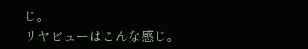じ。
リヤビューはこんな感じ。